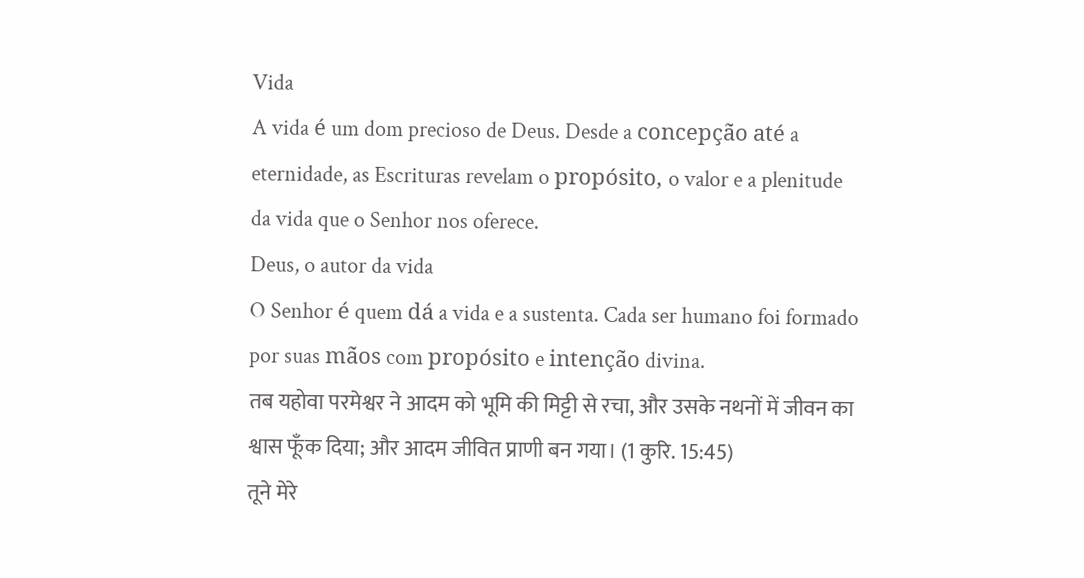Vida
A vida é um dom precioso de Deus. Desde a concepção até a eternidade, as Escrituras revelam o propósito, o valor e a plenitude da vida que o Senhor nos oferece.
Deus, o autor da vida
O Senhor é quem dá a vida e a sustenta. Cada ser humano foi formado por suas mãos com propósito e intenção divina.
तब यहोवा परमेश्वर ने आदम को भूमि की मिट्टी से रचा, और उसके नथनों में जीवन का श्वास फूँक दिया; और आदम जीवित प्राणी बन गया। (1 कुरि. 15:45)
तूने मेरे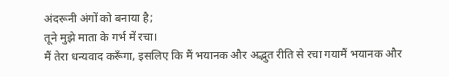अंदरूनी अंगों को बनाया है;
तूने मुझे माता के गर्भ में रचा।
मैं तेरा धन्यवाद करूँगा, इसलिए कि मैं भयानक और अद्भुत रीति से रचा गयामैं भयानक और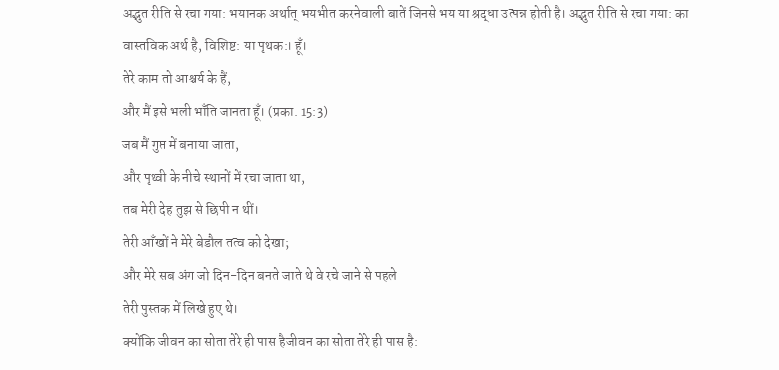अद्भुत रीति से रचा गया: भयानक अर्थात् भयभीत करनेवाली बातें जिनसे भय या श्रद्धा उत्पन्न होती है। अद्भुत रीति से रचा गया: का वास्तविक अर्थ है, विशिष्ट: या पृथक:। हूँ।
तेरे काम तो आश्चर्य के हैं,
और मैं इसे भली भाँति जानता हूँ। (प्रका. 15:3)
जब मैं गुप्त में बनाया जाता,
और पृथ्वी के नीचे स्थानों में रचा जाता था,
तब मेरी देह तुझ से छिपी न थीं।
तेरी आँखों ने मेरे बेडौल तत्व को देखा;
और मेरे सब अंग जो दिन-दिन बनते जाते थे वे रचे जाने से पहले
तेरी पुस्तक में लिखे हुए थे।
क्योंकि जीवन का सोता तेरे ही पास हैजीवन का सोता तेरे ही पास है: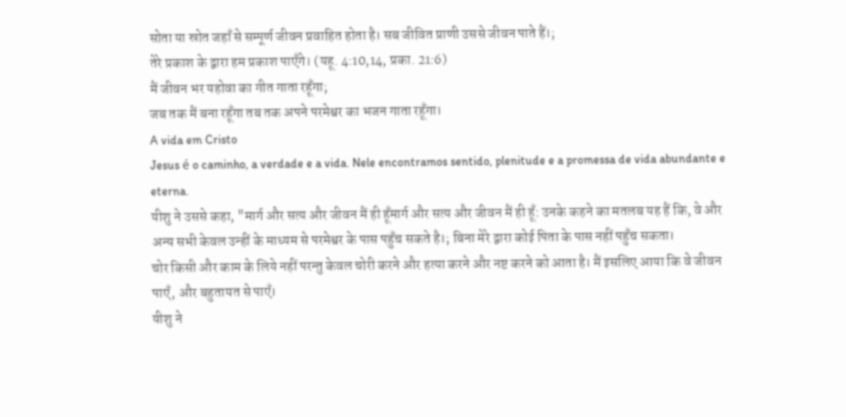सोता या स्रोत जहाँ से सम्पूर्ण जीवन प्रवाहित होता है। सब जीवित प्राणी उससे जीवन पाते हैं।;
तेरे प्रकाश के द्वारा हम प्रकाश पाएँगे। (यहू. 4:10,14, प्रका. 21:6)
मैं जीवन भर यहोवा का गीत गाता रहूँगा;
जब तक मैं बना रहूँगा तब तक अपने परमेश्वर का भजन गाता रहूँगा।
A vida em Cristo
Jesus é o caminho, a verdade e a vida. Nele encontramos sentido, plenitude e a promessa de vida abundante e eterna.
यीशु ने उससे कहा, "मार्ग और सत्य और जीवन मैं ही हूँमार्ग और सत्य और जीवन मैं ही हूँ: उनके कहने का मतलब यह हैं कि, वे और अन्य सभी केवल उन्हीं के माध्यम से परमेश्वर के पास पहुँच सकते है।; बिना मेरे द्वारा कोई पिता के पास नहीं पहुँच सकता।
चोर किसी और काम के लिये नहीं परन्तु केवल चोरी करने और हत्या करने और नष्ट करने को आता है। मैं इसलिए आया कि वे जीवन पाएँ, और बहुतायत से पाएँ।
यीशु ने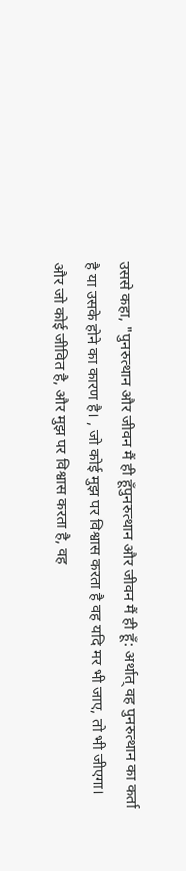उससे कहा, "पुनरुत्थान और जीवन मैं ही हूँपुनरुत्थान और जीवन मैं ही हूँ: अर्थात् वह पुनरुत्थान का कर्ता है या उसके होने का कारण है। , जो कोई मुझ पर विश्वास करता है वह यदि मर भी जाए, तो भी जीएगा। और जो कोई जीवित है, और मुझ पर विश्वास करता है, वह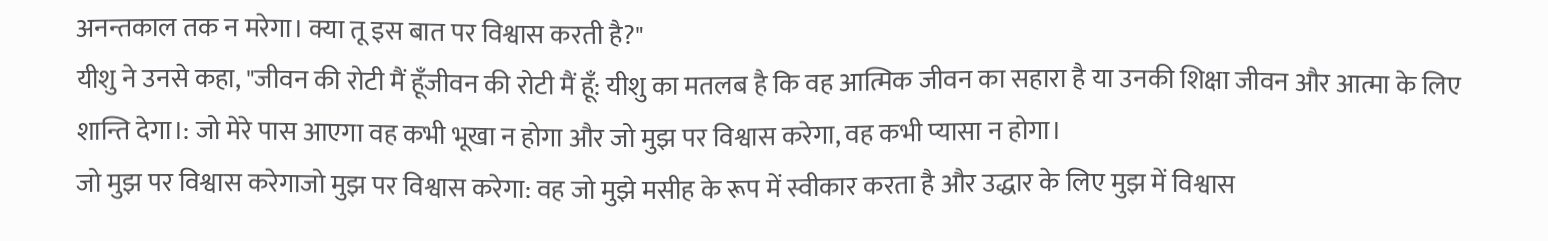अनन्तकाल तक न मरेगा। क्या तू इस बात पर विश्वास करती है?"
यीशु ने उनसे कहा, "जीवन की रोटी मैं हूँजीवन की रोटी मैं हूँ: यीशु का मतलब है कि वह आत्मिक जीवन का सहारा है या उनकी शिक्षा जीवन और आत्मा के लिए शान्ति देगा।: जो मेरे पास आएगा वह कभी भूखा न होगा और जो मुझ पर विश्वास करेगा, वह कभी प्यासा न होगा।
जो मुझ पर विश्वास करेगाजो मुझ पर विश्वास करेगा: वह जो मुझे मसीह के रूप में स्वीकार करता है और उद्धार के लिए मुझ में विश्वास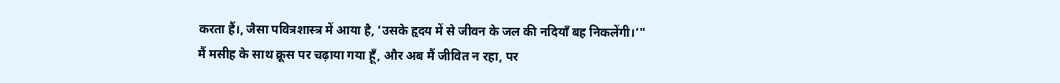करता हैं।, जैसा पवित्रशास्त्र में आया है, ‘उसके हृदय में से जीवन के जल की नदियाँ बह निकलेंगी।’"
मैं मसीह के साथ क्रूस पर चढ़ाया गया हूँ, और अब मैं जीवित न रहा, पर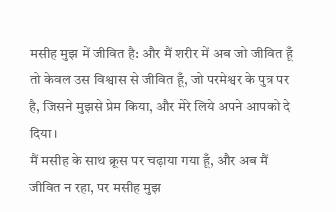मसीह मुझ में जीवित है: और मैं शरीर में अब जो जीवित हूँ तो केवल उस विश्वास से जीवित हूँ, जो परमेश्वर के पुत्र पर है, जिसने मुझसे प्रेम किया, और मेरे लिये अपने आपको दे दिया।
मैं मसीह के साथ क्रूस पर चढ़ाया गया हूँ, और अब मैं जीवित न रहा, पर मसीह मुझ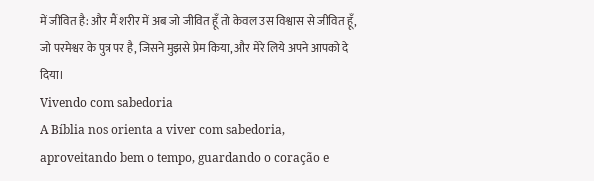में जीवित है: और मैं शरीर में अब जो जीवित हूँ तो केवल उस विश्वास से जीवित हूँ, जो परमेश्वर के पुत्र पर है, जिसने मुझसे प्रेम किया, और मेरे लिये अपने आपको दे दिया।
Vivendo com sabedoria
A Bíblia nos orienta a viver com sabedoria, aproveitando bem o tempo, guardando o coração e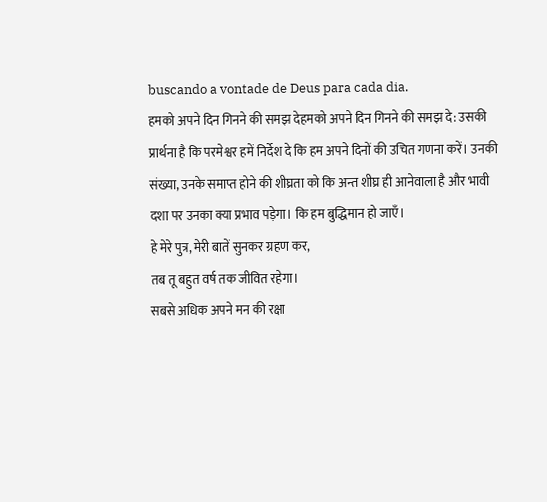buscando a vontade de Deus para cada dia.
हमको अपने दिन गिनने की समझ देहमको अपने दिन गिनने की समझ दे: उसकी प्रार्थना है कि परमेश्वर हमें निर्देश दे कि हम अपने दिनों की उचित गणना करें। उनकी संख्या, उनके समाप्त होने की शीघ्रता को कि अन्त शीघ्र ही आनेवाला है और भावी दशा पर उनका क्या प्रभाव पड़ेगा। कि हम बुद्धिमान हो जाएँ।
हे मेरे पुत्र, मेरी बातें सुनकर ग्रहण कर,
तब तू बहुत वर्ष तक जीवित रहेगा।
सबसे अधिक अपने मन की रक्षा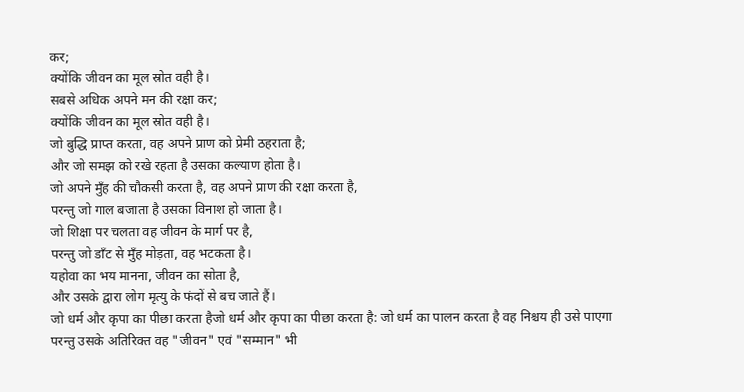कर;
क्योंकि जीवन का मूल स्रोत वही है।
सबसे अधिक अपने मन की रक्षा कर;
क्योंकि जीवन का मूल स्रोत वही है।
जो बुद्धि प्राप्त करता, वह अपने प्राण को प्रेमी ठहराता है;
और जो समझ को रखे रहता है उसका कल्याण होता है।
जो अपने मुँह की चौकसी करता है, वह अपने प्राण की रक्षा करता है,
परन्तु जो गाल बजाता है उसका विनाश हो जाता है।
जो शिक्षा पर चलता वह जीवन के मार्ग पर है,
परन्तु जो डाँट से मुँह मोड़ता, वह भटकता है।
यहोवा का भय मानना, जीवन का सोता है,
और उसके द्वारा लोग मृत्यु के फंदों से बच जाते हैं।
जो धर्म और कृपा का पीछा करता हैजो धर्म और कृपा का पीछा करता है: जो धर्म का पालन करता है वह निश्चय ही उसे पाएगा परन्तु उसके अतिरिक्त वह "जीवन" एवं "सम्मान" भी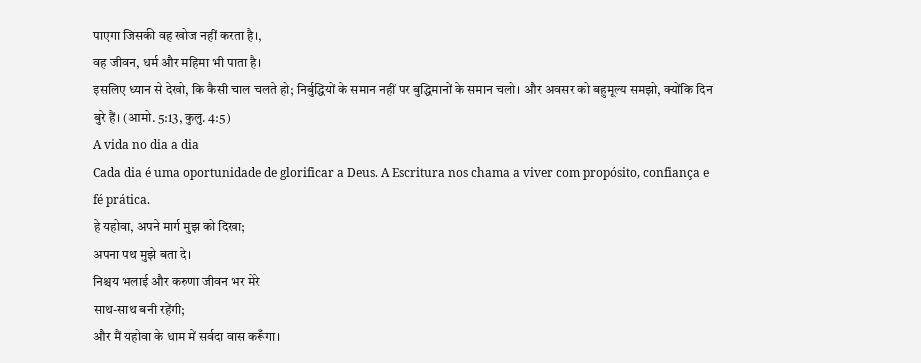पाएगा जिसकी वह खोज नहीं करता है।,
वह जीवन, धर्म और महिमा भी पाता है।
इसलिए ध्यान से देखो, कि कैसी चाल चलते हो; निर्बुद्धियों के समान नहीं पर बुद्धिमानों के समान चलो। और अवसर को बहुमूल्य समझो, क्योंकि दिन बुरे हैं। (आमो. 5:13, कुलु. 4:5)
A vida no dia a dia
Cada dia é uma oportunidade de glorificar a Deus. A Escritura nos chama a viver com propósito, confiança e fé prática.
हे यहोवा, अपने मार्ग मुझ को दिखा;
अपना पथ मुझे बता दे।
निश्चय भलाई और करुणा जीवन भर मेरे
साथ-साथ बनी रहेंगी;
और मैं यहोवा के धाम में सर्वदा वास करूँगा।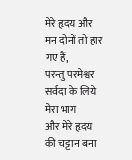मेरे हृदय और मन दोनों तो हार गए हैं,
परन्तु परमेश्वर सर्वदा के लिये मेरा भाग
और मेरे हृदय की चट्टान बना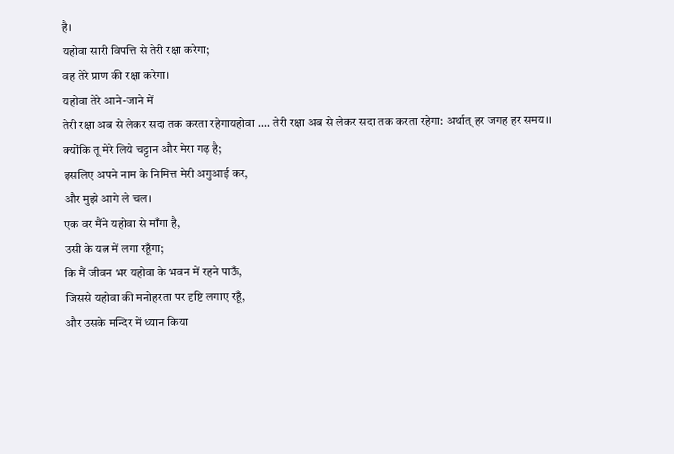है।
यहोवा सारी विपत्ति से तेरी रक्षा करेगा;
वह तेरे प्राण की रक्षा करेगा।
यहोवा तेरे आने-जाने में
तेरी रक्षा अब से लेकर सदा तक करता रहेगायहोवा .... तेरी रक्षा अब से लेकर सदा तक करता रहेगा: अर्थात् हर जगह हर समय।।
क्योंकि तू मेरे लिये चट्टान और मेरा गढ़ है;
इसलिए अपने नाम के निमित्त मेरी अगुआई कर,
और मुझे आगे ले चल।
एक वर मैंने यहोवा से माँगा है,
उसी के यत्न में लगा रहूँगा;
कि मैं जीवन भर यहोवा के भवन में रहने पाऊँ,
जिससे यहोवा की मनोहरता पर दृष्टि लगाए रहूँ,
और उसके मन्दिर में ध्यान किया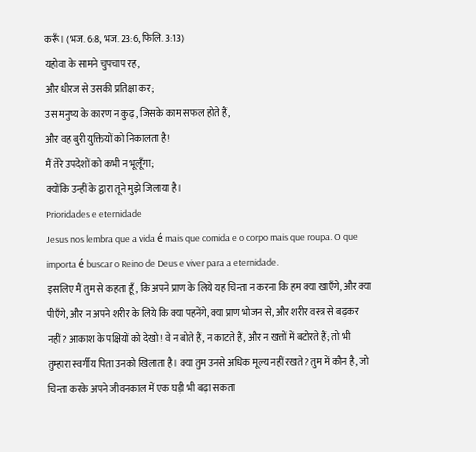करूँ। (भज. 6:8, भज. 23:6, फिलि. 3:13)
यहोवा के सामने चुपचाप रह,
और धीरज से उसकी प्रतिक्षा कर;
उस मनुष्य के कारण न कुढ़, जिसके काम सफल होते हैं,
और वह बुरी युक्तियों को निकालता है!
मैं तेरे उपदेशों को कभी न भूलूँगा;
क्योंकि उन्हीं के द्वारा तूने मुझे जिलाया है।
Prioridades e eternidade
Jesus nos lembra que a vida é mais que comida e o corpo mais que roupa. O que importa é buscar o Reino de Deus e viver para a eternidade.
इसलिए मैं तुम से कहता हूँ, कि अपने प्राण के लिये यह चिन्ता न करना कि हम क्या खाएँगे, और क्या पीएँगे, और न अपने शरीर के लिये कि क्या पहनेंगे, क्या प्राण भोजन से, और शरीर वस्त्र से बढ़कर नहीं? आकाश के पक्षियों को देखो! वे न बोते हैं, न काटते हैं, और न खत्तों में बटोरते हैं; तो भी तुम्हारा स्वर्गीय पिता उनको खिलाता है। क्या तुम उनसे अधिक मूल्य नहीं रखते? तुम में कौन है, जो चिन्ता करके अपने जीवनकाल में एक घड़ी भी बढ़ा सकता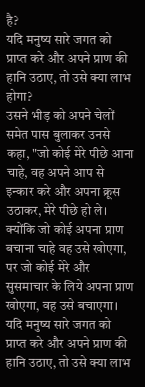है?
यदि मनुष्य सारे जगत को प्राप्त करे और अपने प्राण की हानि उठाए, तो उसे क्या लाभ होगा?
उसने भीड़ को अपने चेलों समेत पास बुलाकर उनसे कहा, "जो कोई मेरे पीछे आना चाहे, वह अपने आप से इन्कार करे और अपना क्रूस उठाकर, मेरे पीछे हो ले। क्योंकि जो कोई अपना प्राण बचाना चाहे वह उसे खोएगा, पर जो कोई मेरे और सुसमाचार के लिये अपना प्राण खोएगा, वह उसे बचाएगा। यदि मनुष्य सारे जगत को प्राप्त करे और अपने प्राण की हानि उठाए, तो उसे क्या लाभ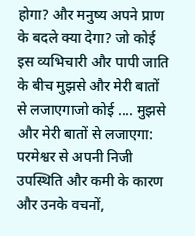होगा? और मनुष्य अपने प्राण के बदले क्या देगा? जो कोई इस व्यभिचारी और पापी जाति के बीच मुझसे और मेरी बातों से लजाएगाजो कोई .... मुझसे और मेरी बातों से लजाएगा: परमेश्वर से अपनी निजी उपस्थिति और कमी के कारण और उनके वचनों,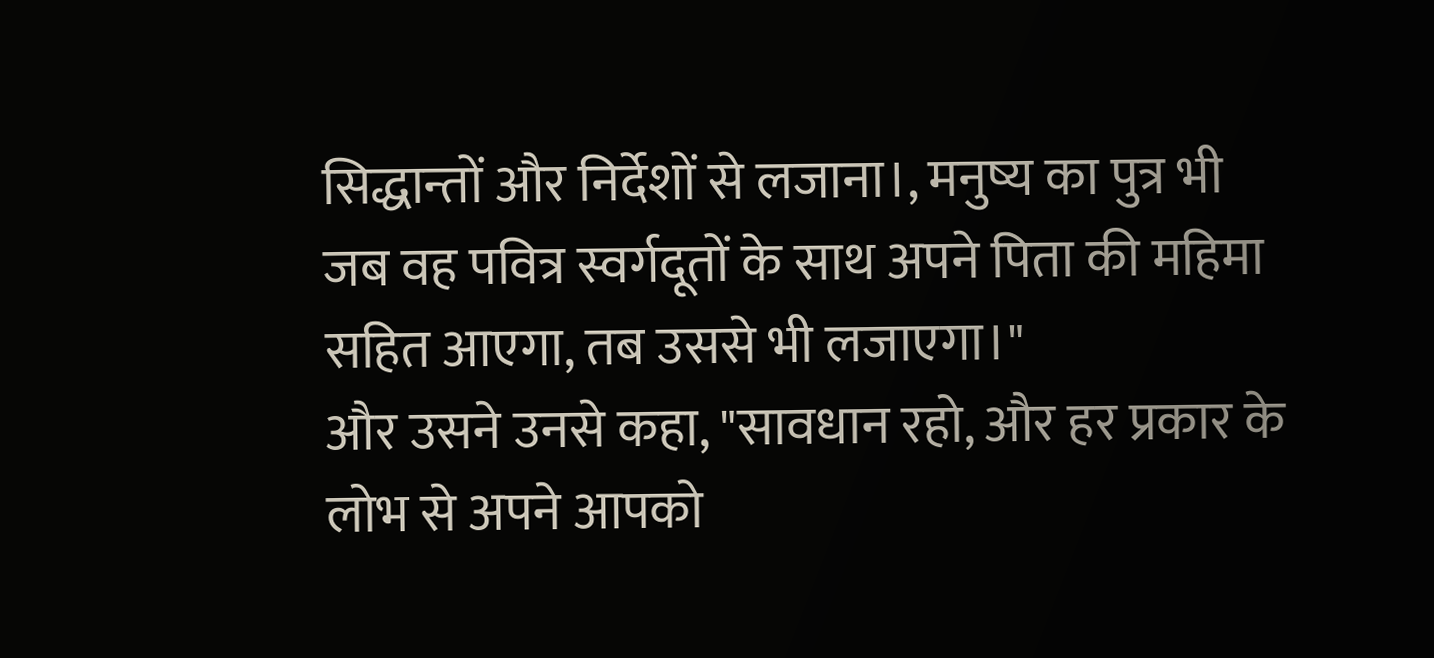सिद्धान्तों और निर्देशों से लजाना।, मनुष्य का पुत्र भी जब वह पवित्र स्वर्गदूतों के साथ अपने पिता की महिमा सहित आएगा, तब उससे भी लजाएगा।"
और उसने उनसे कहा, "सावधान रहो, और हर प्रकार के लोभ से अपने आपको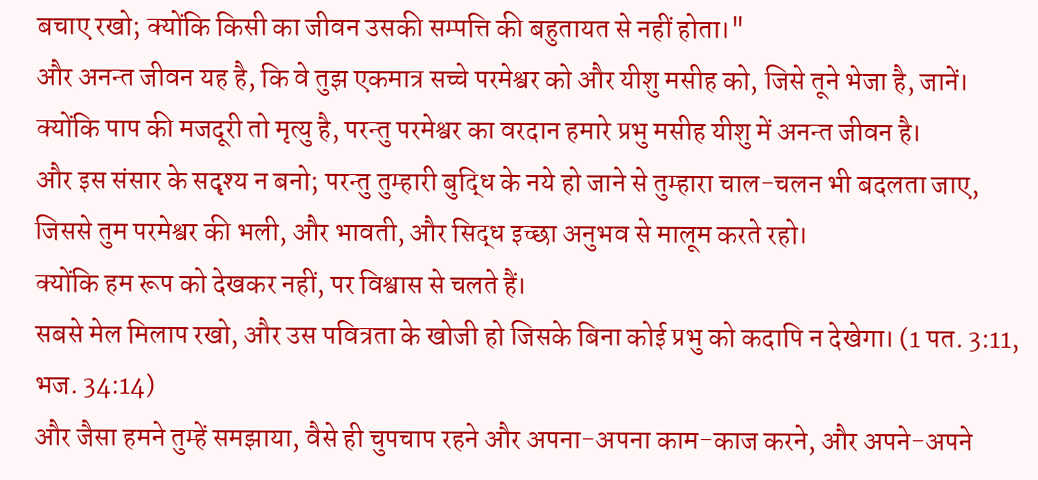बचाए रखो; क्योंकि किसी का जीवन उसकी सम्पत्ति की बहुतायत से नहीं होता।"
और अनन्त जीवन यह है, कि वे तुझ एकमात्र सच्चे परमेश्वर को और यीशु मसीह को, जिसे तूने भेजा है, जानें।
क्योंकि पाप की मजदूरी तो मृत्यु है, परन्तु परमेश्वर का वरदान हमारे प्रभु मसीह यीशु में अनन्त जीवन है।
और इस संसार के सदृश्य न बनो; परन्तु तुम्हारी बुद्धि के नये हो जाने से तुम्हारा चाल-चलन भी बदलता जाए, जिससे तुम परमेश्वर की भली, और भावती, और सिद्ध इच्छा अनुभव से मालूम करते रहो।
क्योंकि हम रूप को देखकर नहीं, पर विश्वास से चलते हैं।
सबसे मेल मिलाप रखो, और उस पवित्रता के खोजी हो जिसके बिना कोई प्रभु को कदापि न देखेगा। (1 पत. 3:11, भज. 34:14)
और जैसा हमने तुम्हें समझाया, वैसे ही चुपचाप रहने और अपना-अपना काम-काज करने, और अपने-अपने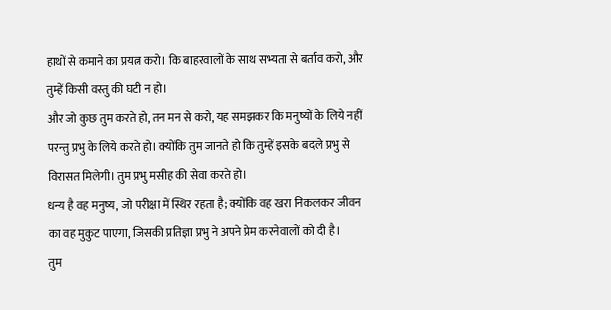हाथों से कमाने का प्रयत्न करो। कि बाहरवालों के साथ सभ्यता से बर्ताव करो, और तुम्हें किसी वस्तु की घटी न हो।
और जो कुछ तुम करते हो, तन मन से करो, यह समझकर कि मनुष्यों के लिये नहीं परन्तु प्रभु के लिये करते हो। क्योंकि तुम जानते हो कि तुम्हें इसके बदले प्रभु से विरासत मिलेगी। तुम प्रभु मसीह की सेवा करते हो।
धन्य है वह मनुष्य, जो परीक्षा में स्थिर रहता है; क्योंकि वह खरा निकलकर जीवन का वह मुकुट पाएगा, जिसकी प्रतिज्ञा प्रभु ने अपने प्रेम करनेवालों को दी है।
तुम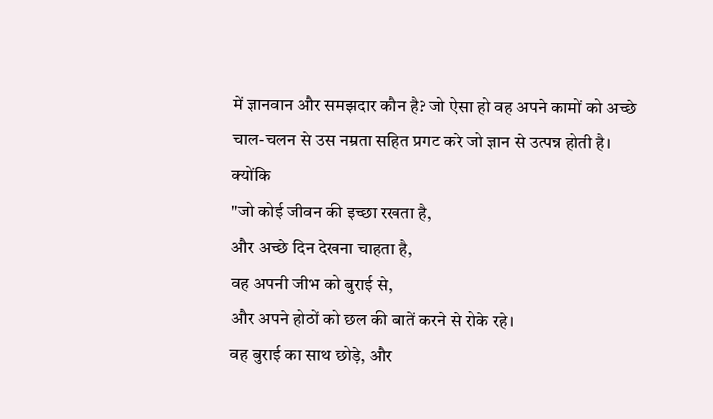में ज्ञानवान और समझदार कौन है? जो ऐसा हो वह अपने कामों को अच्छे चाल-चलन से उस नम्रता सहित प्रगट करे जो ज्ञान से उत्पन्न होती है।
क्योंकि
"जो कोई जीवन की इच्छा रखता है,
और अच्छे दिन देखना चाहता है,
वह अपनी जीभ को बुराई से,
और अपने होठों को छल की बातें करने से रोके रहे।
वह बुराई का साथ छोड़े, और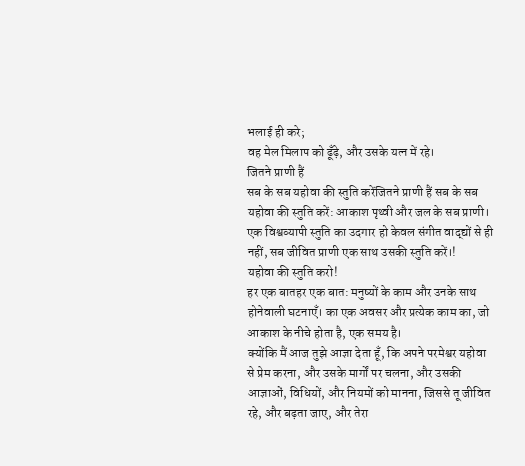भलाई ही करे;
वह मेल मिलाप को ढूँढ़े, और उसके यत्न में रहे।
जितने प्राणी हैं
सब के सब यहोवा की स्तुति करेंजितने प्राणी हैं सब के सब यहोवा की स्तुति करें: आकाश पृथ्वी और जल के सब प्राणी। एक विश्वव्यापी स्तुति का उदगार हो केवल संगीत वाद्द्यों से ही नहीं, सब जीवित प्राणी एक साथ उसकी स्तुति करें।!
यहोवा की स्तुति करो!
हर एक बातहर एक बात: मनुष्यों के काम और उनके साथ होनेवाली घटनाएँ। का एक अवसर और प्रत्येक काम का, जो आकाश के नीचे होता है, एक समय है।
क्योंकि मैं आज तुझे आज्ञा देता हूँ, कि अपने परमेश्वर यहोवा से प्रेम करना, और उसके मार्गों पर चलना, और उसकी आज्ञाओं, विधियों, और नियमों को मानना, जिससे तू जीवित रहे, और बढ़ता जाए, और तेरा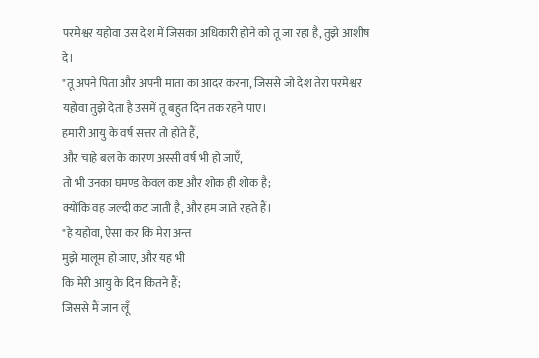परमेश्वर यहोवा उस देश में जिसका अधिकारी होने को तू जा रहा है, तुझे आशीष दे।
"तू अपने पिता और अपनी माता का आदर करना, जिससे जो देश तेरा परमेश्वर यहोवा तुझे देता है उसमें तू बहुत दिन तक रहने पाए।
हमारी आयु के वर्ष सत्तर तो होते हैं,
और चाहे बल के कारण अस्सी वर्ष भी हो जाएँ,
तो भी उनका घमण्ड केवल कष्ट और शोक ही शोक है;
क्योंकि वह जल्दी कट जाती है, और हम जाते रहते हैं।
"हे यहोवा, ऐसा कर कि मेरा अन्त
मुझे मालूम हो जाए, और यह भी
कि मेरी आयु के दिन कितने हैं;
जिससे मैं जान लूँ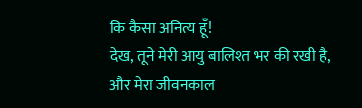कि कैसा अनित्य हूँ!
देख, तूने मेरी आयु बालिश्त भर की रखी है,
और मेरा जीवनकाल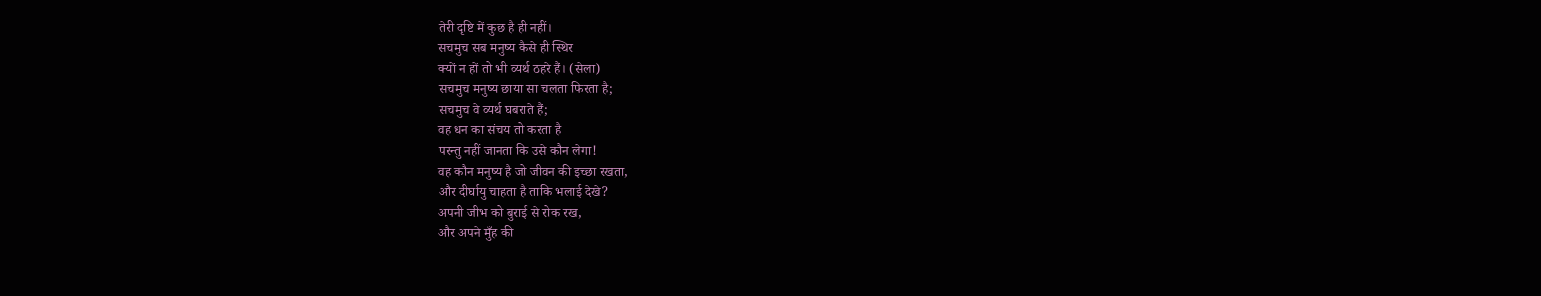तेरी दृष्टि में कुछ है ही नहीं।
सचमुच सब मनुष्य कैसे ही स्थिर
क्यों न हों तो भी व्यर्थ ठहरे हैं। (सेला)
सचमुच मनुष्य छाया सा चलता फिरता है;
सचमुच वे व्यर्थ घबराते हैं;
वह धन का संचय तो करता है
परन्तु नहीं जानता कि उसे कौन लेगा!
वह कौन मनुष्य है जो जीवन की इच्छा रखता,
और दीर्घायु चाहता है ताकि भलाई देखे?
अपनी जीभ को बुराई से रोक रख,
और अपने मुँह की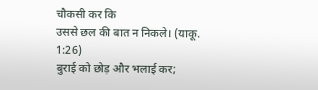चौकसी कर कि
उससे छल की बात न निकले। (याकू. 1:26)
बुराई को छोड़ और भलाई कर;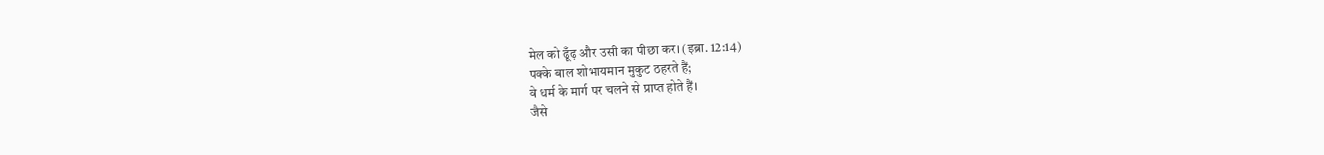मेल को ढूँढ़ और उसी का पीछा कर। (इब्रा. 12:14)
पक्के बाल शोभायमान मुकुट ठहरते हैं;
वे धर्म के मार्ग पर चलने से प्राप्त होते हैं।
जैसे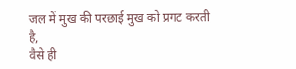जल में मुख की परछाई मुख को प्रगट करती है,
वैसे ही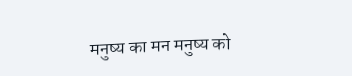मनुष्य का मन मनुष्य को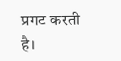प्रगट करती है।